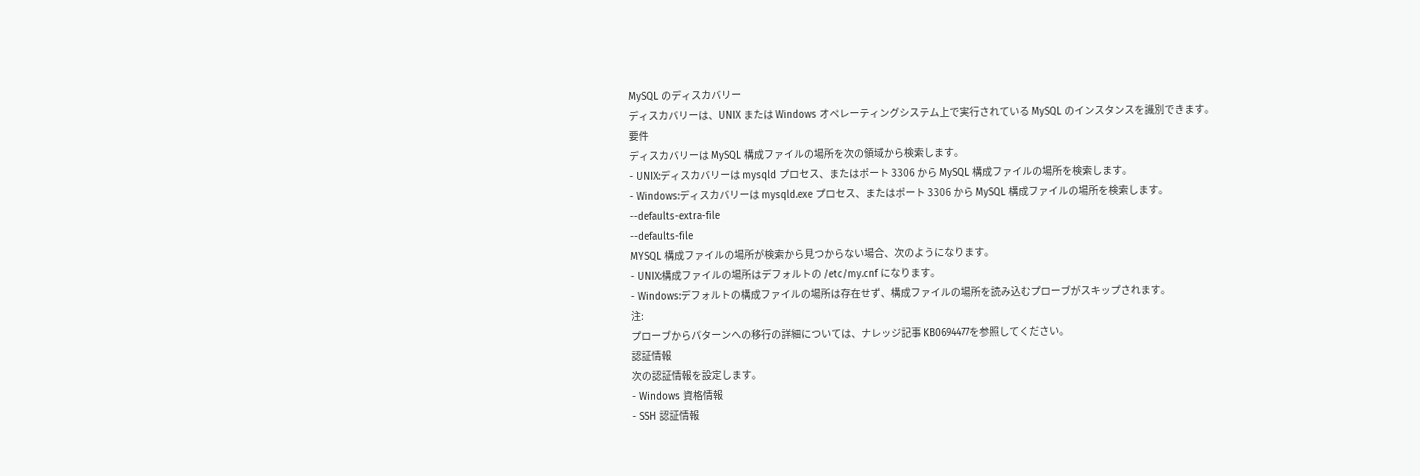MySQL のディスカバリー
ディスカバリーは、UNIX または Windows オペレーティングシステム上で実行されている MySQL のインスタンスを識別できます。
要件
ディスカバリーは MySQL 構成ファイルの場所を次の領域から検索します。
- UNIX:ディスカバリーは mysqld プロセス、またはポート 3306 から MySQL 構成ファイルの場所を検索します。
- Windows:ディスカバリーは mysqld.exe プロセス、またはポート 3306 から MySQL 構成ファイルの場所を検索します。
--defaults-extra-file
--defaults-file
MYSQL 構成ファイルの場所が検索から見つからない場合、次のようになります。
- UNIX:構成ファイルの場所はデフォルトの /etc/my.cnf になります。
- Windows:デフォルトの構成ファイルの場所は存在せず、構成ファイルの場所を読み込むプローブがスキップされます。
注:
プローブからパターンへの移行の詳細については、ナレッジ記事 KB0694477を参照してください。
認証情報
次の認証情報を設定します。
- Windows 資格情報
- SSH 認証情報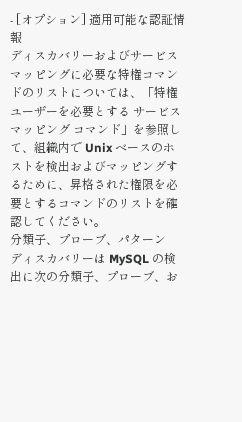- [オプション] 適用可能な認証情報
ディスカバリーおよびサービスマッピングに必要な特権コマンドのリストについては、「特権ユーザーを必要とする サービスマッピング コマンド」を参照して、組織内で Unix ベースのホストを検出およびマッピングするために、昇格された権限を必要とするコマンドのリストを確認してください。
分類子、プローブ、パターン
ディスカバリーは MySQL の検出に次の分類子、プローブ、お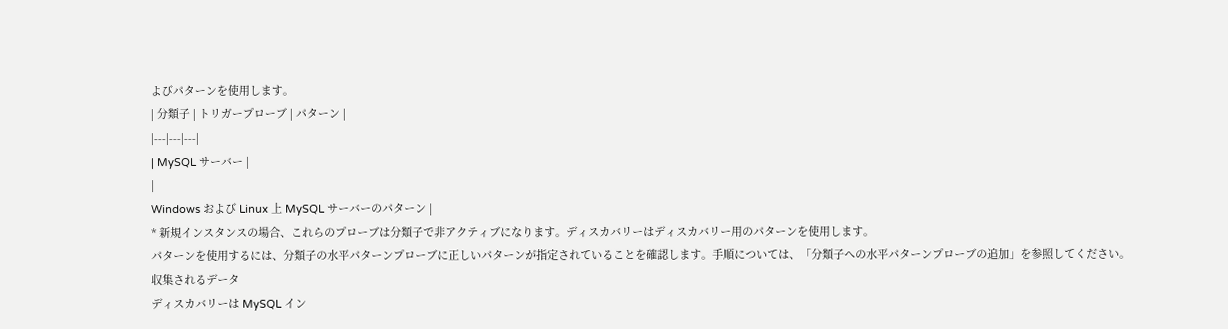よびパターンを使用します。
| 分類子 | トリガープローブ | パターン |
|---|---|---|
| MySQL サーバー |
|
Windows および Linux 上 MySQL サーバーのパターン |
* 新規インスタンスの場合、これらのプローブは分類子で非アクティブになります。ディスカバリーはディスカバリー用のパターンを使用します。
パターンを使用するには、分類子の水平パターンプローブに正しいパターンが指定されていることを確認します。手順については、「分類子への水平パターンプローブの追加」を参照してください。
収集されるデータ
ディスカバリーは MySQL イン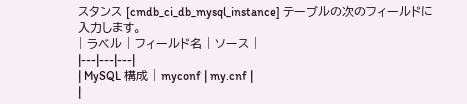スタンス [cmdb_ci_db_mysql_instance] テーブルの次のフィールドに入力します。
| ラベル | フィールド名 | ソース |
|---|---|---|
| MySQL 構成 | myconf | my.cnf |
|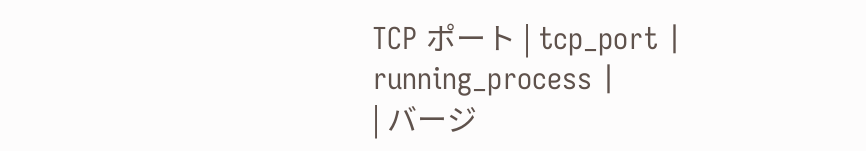TCP ポート | tcp_port | running_process |
| バージ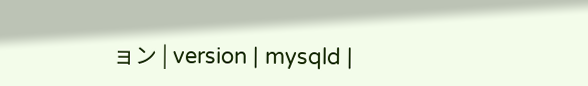ョン | version | mysqld |